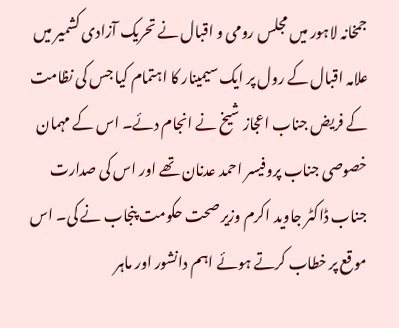جمخانہ لاہور میں مجلس رومی و اقبال نے تحریک آزادی کشمیر میں علامہ اقبال کے رول پر ایک سیمینار کا اہتمام کیا جس کی نظامت کے فریض جناب اعجاز شیخ نے انجام دئے۔ اس کے مہمان خصوصی جناب پروفیسر احمد عدنان تھے اور اس کی صدارت جناب ڈاکٹر جاوید اکرم وزیر صحت حکومت پنجاب نے کی۔ اس موقع پر خطاب کرتے ہوئے اہم دانشور اور ماہر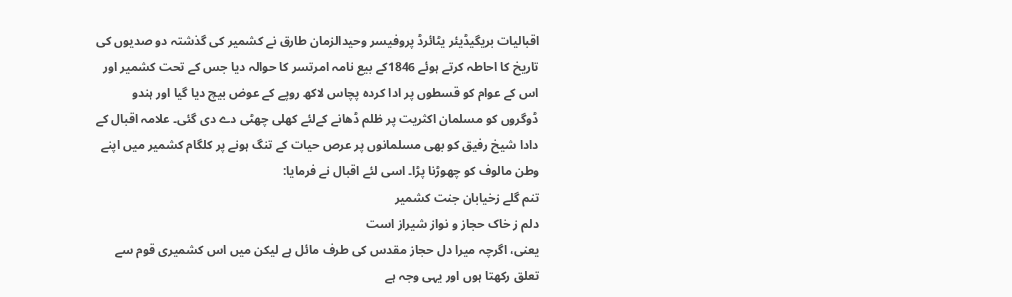اقبالیات بریگیڈیئر یٹائرڈ پروفیسر وحیدالزمان طارق نے کشمیر کی گذشتہ دو صدیوں کی تاریخ کا احاطہ کرتے ہوئے 1846کے بیع نامہ امرتسر کا حوالہ دیا جس کے تحت کشمیر اور اس کے عوام کو قسطوں پر ادا کردہ پچاس لاکھ روپے کے عوض بیچ دیا گیا اور ہندو ڈوگروں کو مسلمان اکثریت پر ظلم ڈھانے کےلئے کھلی چھٹی دے دی گئی۔ علامہ اقبال کے دادا شیخ رفیق کو بھی مسلمانوں پر عرص حیات کے تنگ ہونے پر کلگام کشمیر میں اپنے وطن مالوف کو چھوڑنا پڑا۔ اسی لئے اقبال نے فرمایا:
تنم گلے زخیابان جنت کشمیر
دلم ز خاک حجاز و نواز شیراز است
یعنی، اگرچہ میرا دل حجاز مقدس کی طرف مائل ہے لیکن میں اس کشمیری قوم سے تعلق رکھتا ہوں اور یہی وجہ ہے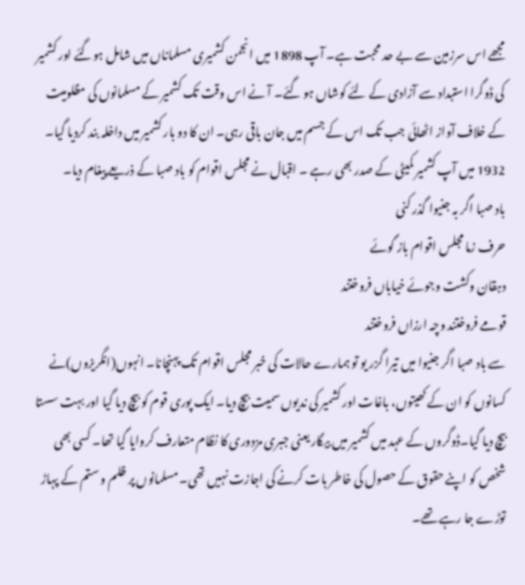مجھے اس سرزمین سے بے حد محبت ہے۔ آپ 1898 میں انجمن کشمیری مسلماناں میں شامل ہوگئے اور کشمیر کی ڈوگرا استبداد سے آزادی کے لئے کوشاں ہو گئے۔ آ نے اس وقت تک کشمیر کے مسلمانوں کی مظلومیت کے خلاف آواز اٹھائی جب تک اس کے جسم میں جان باقی رہی۔ ان کا دو بار کشمیر میں داخلہ بند کردیا گیا۔ 1932 میں آپ کشمیر کمیٹی کے صدر بھی رہے ۔ اقبال نے مجلس اقوام کو باد صبا کے ذریعے پیغام دیا۔
باد صبا اگر بہ جنیوا گذر کنی
حرف زما مجلس اقوام باز گوئے
دہقان وکشت وجوئے خیاباں فروختند
قومے فروختند وچہ ارزاں فروختند
سے باد صبا اگر جنیوا میں تیرا گزر یو تو ہمارے حالات کی خبر مجلس اقوام تک پہنچانا۔ انہوں(انگریزوں)نے کسانوں کو ان کے کھیتوں، باغات اور کشمیر کی ندیوں سمیت بیچ دیا۔ ایک پوری قوم کو بیچ دیا گیا اور بہت سستا بیچ دیا گیا۔ڈوگروں کے عہد میں کشمیر میں بیگار یعنی جبری مزدوری کا نظام متعارف کروایا گیا تھا۔ کسی بھی شخص کو اپنے حقوق کے حصول کی خاطر بات کرنے کی اجازت نہیں تھی۔ مسلمانوں پر ظلم و ستم کے پہاڑ توڑے جا رہے تھے۔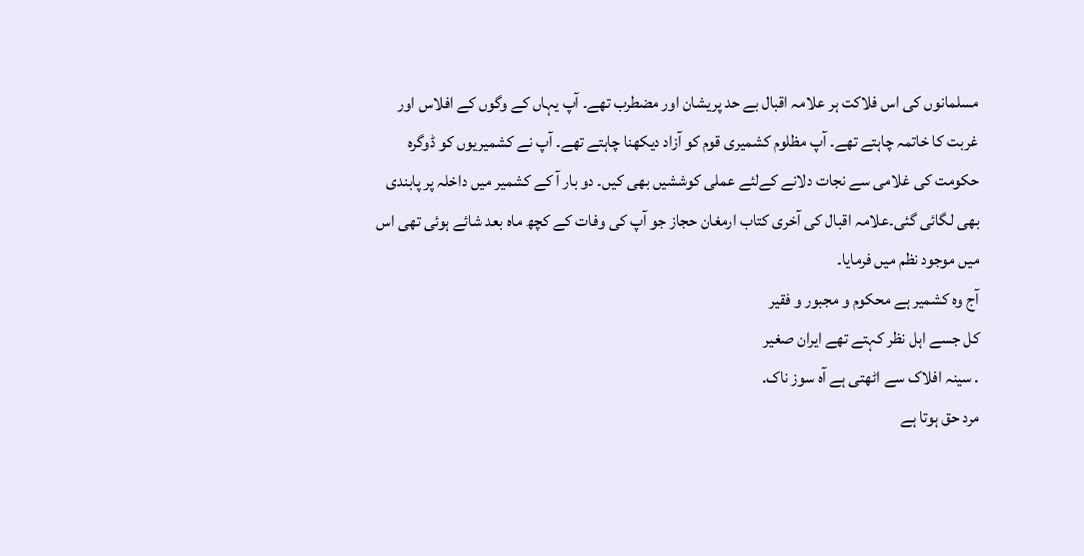مسلمانوں کی اس فلاکت ہر علامہ اقبال بے حد پریشان اور مضطرب تھے۔ آپ یہاں کے وگوں کے افلاس اور غربت کا خاتمہ چاہتے تھے۔ آپ مظلوم کشمیری قوم کو آزاد دیکھنا چاہتے تھے۔ آپ نے کشمیریوں کو ڈوگرہ حکومت کی غلامی سے نجات دلانے کےلئے عملی کوششیں بھی کیں۔ دو بار آ کے کشمیر میں داخلہ پر پابندی بھی لگائی گئی۔علامہ اقبال کی آخری کتاب ارمغان حجاز جو آپ کی وفات کے کچھ ماہ بعد شائے ہوئی تھی اس میں موجود نظم میں فرمایا۔
آج وہ کشمیر ہے محکوم و مجبور و فقیر
کل جسے اہل نظر کہتے تھے ایران صغیر
. سینہ افلاک سے اٹھتی ہے آہ سوز ناک.
مرد حق ہوتا ہے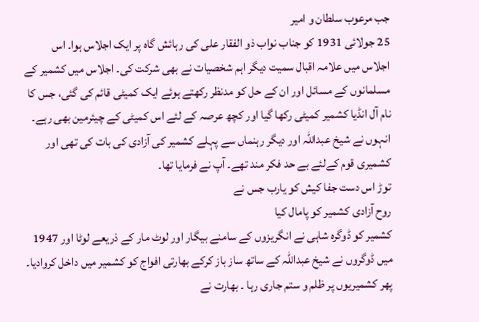جب مرعوب سلطان و امیر
25 جولائی 1931 کو جناب نواب ذو الفقار علی کی رہائش گاہ پر ایک اجلاس ہوا۔ اس اجلاس میں علامہ اقبال سمیت دیگر اہم شخصیات نے بھی شرکت کی۔ اجلاس میں کشمیر کے مسلمانوں کے مسائل اور ان کے حل کو مدنظر رکھتے ہوئے ایک کمیٹی قائم کی گئی، جس کا نام آل انڈیا کشمیر کمیٹی رکھا گیا اور کچھ عرصہ کے لئے اس کمیٹی کے چیئرمین بھی رہے۔ انہوں نے شیخ عبداللہ اور دیگر رہنماں سے پہلے کشمیر کی آزادی کی بات کی تھی اور کشمیری قوم کےلئے بے حد فکر مند تھے۔ آپ نے فرمایا تھا۔
توڑ اس دست جفا کیش کو یارب جس نے
روح آزادی کشمیر کو پامال کیا
کشمیر کو ڈوگرہ شاہی نے انگریزوں کے سامنے بیگار اور لوٹ مار کے ذریعے لوٹا اور 1947 میں ڈوگروں نے شیخ عبداللہ کے ساتھ ساز باز کرکے بھارتی افواج کو کشمیر میں داخل کروادیا۔ پھر کشمیریوں پر ظلم و ستم جاری رہا ۔ بھارت نے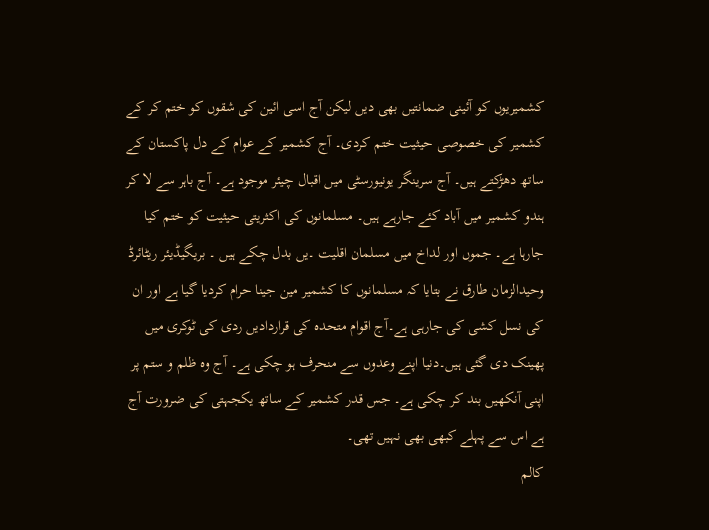کشمیریوں کو آئینی ضمانتیں بھی دیں لیکن آج اسی ائین کی شقوں کو ختم کر کے کشمیر کی خصوصی حیثیت ختم کردی۔ آج کشمیر کے عوام کے دل پاکستان کے ساتھ دھڑکتے ہیں۔ آج سرینگر یونیورسٹی میں اقبال چیئر موجود ہے۔ آج باہر سے لا کر ہندو کشمیر میں آباد کئے جارہے ہیں۔ مسلمانوں کی اکثریتی حیثیت کو ختم کیا جارہا ہے۔ جموں اور لداخ میں مسلمان اقلیت ۔یں بدل چکے ہیں ۔ بریگیڈیئر ریٹائرڈ وحیدالزمان طارق نے بتایا کہ مسلمانوں کا کشمیر مین جینا حرام کردیا گیا ہے اور ان کی نسل کشی کی جارہی ہے۔آج اقوام متحدہ کی قراردادیں ردی کی ٹوکری میں پھینک دی گئی ہیں۔دنیا اپنے وعدوں سے منحرف ہو چکی ہے۔ آج وہ ظلم و ستم پر اپنی آنکھیں بند کر چکی ہے۔ جس قدر کشمیر کے ساتھ یکجہتی کی ضرورت آج ہے اس سے پہلے کبھی بھی نہیں تھی۔
کالم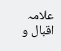علامہ اقبال و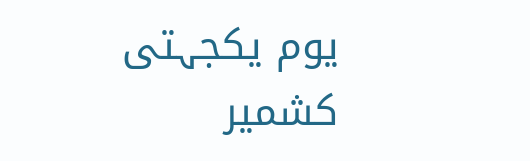یوم یکجہتی کشمیر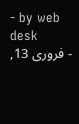- by web desk
- فروری 13,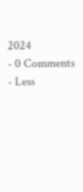2024
- 0 Comments
- Less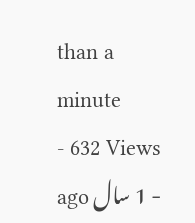than a minute
- 632 Views
- 1 سال ago